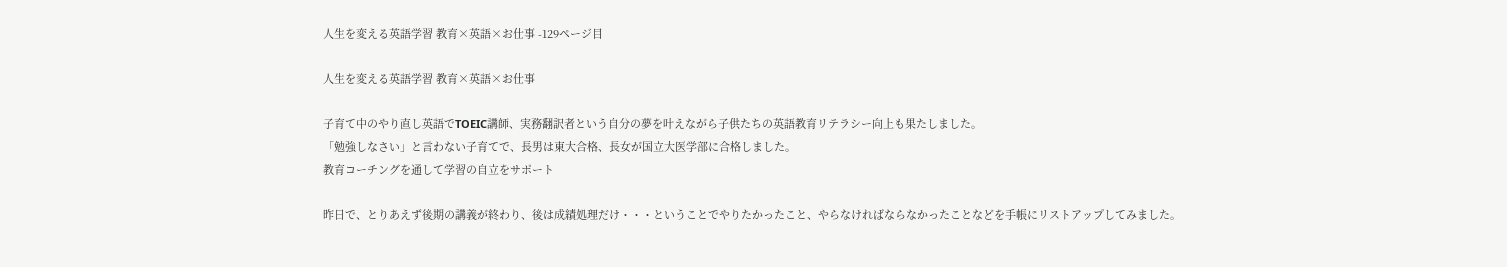人生を変える英語学習 教育×英語×お仕事 -129ページ目

人生を変える英語学習 教育×英語×お仕事

子育て中のやり直し英語でTOEIC講師、実務翻訳者という自分の夢を叶えながら子供たちの英語教育リテラシー向上も果たしました。
「勉強しなさい」と言わない子育てで、長男は東大合格、長女が国立大医学部に合格しました。
教育コーチングを通して学習の自立をサポート

昨日で、とりあえず後期の講義が終わり、後は成績処理だけ・・・ということでやりたかったこと、やらなければならなかったことなどを手帳にリストアップしてみました。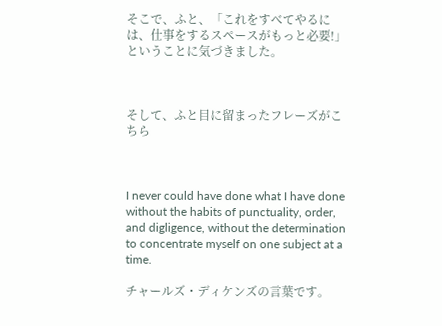そこで、ふと、「これをすべてやるには、仕事をするスペースがもっと必要!」ということに気づきました。



そして、ふと目に留まったフレーズがこちら



I never could have done what I have done without the habits of punctuality, order, and digligence, without the determination to concentrate myself on one subject at a time.

チャールズ・ディケンズの言葉です。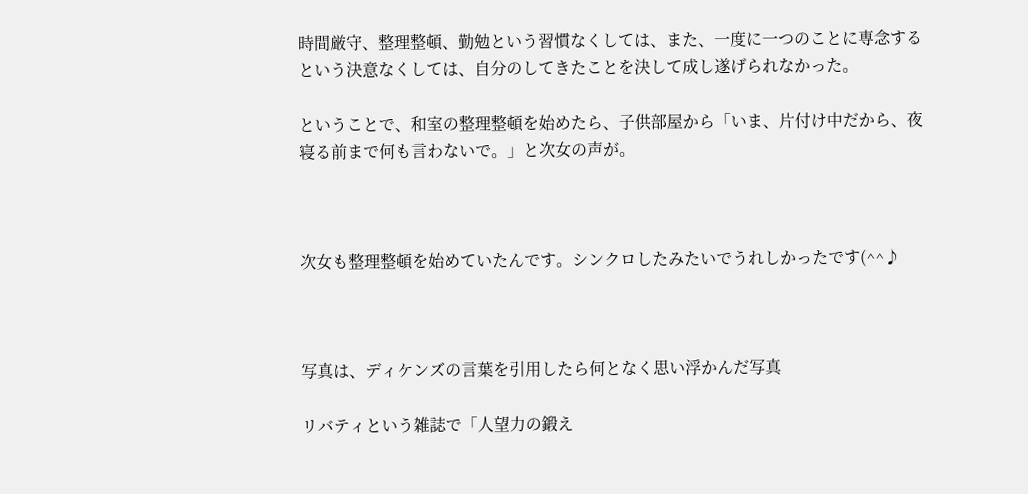時間厳守、整理整頓、勤勉という習慣なくしては、また、一度に一つのことに専念するという決意なくしては、自分のしてきたことを決して成し遂げられなかった。

ということで、和室の整理整頓を始めたら、子供部屋から「いま、片付け中だから、夜寝る前まで何も言わないで。」と次女の声が。



次女も整理整頓を始めていたんです。シンクロしたみたいでうれしかったです(^^♪



写真は、ディケンズの言葉を引用したら何となく思い浮かんだ写真

リバティという雑誌で「人望力の鍛え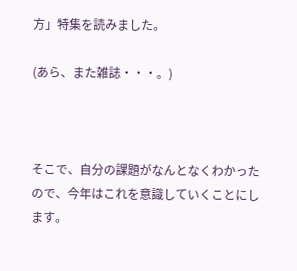方」特集を読みました。

(あら、また雑誌・・・。)



そこで、自分の課題がなんとなくわかったので、今年はこれを意識していくことにします。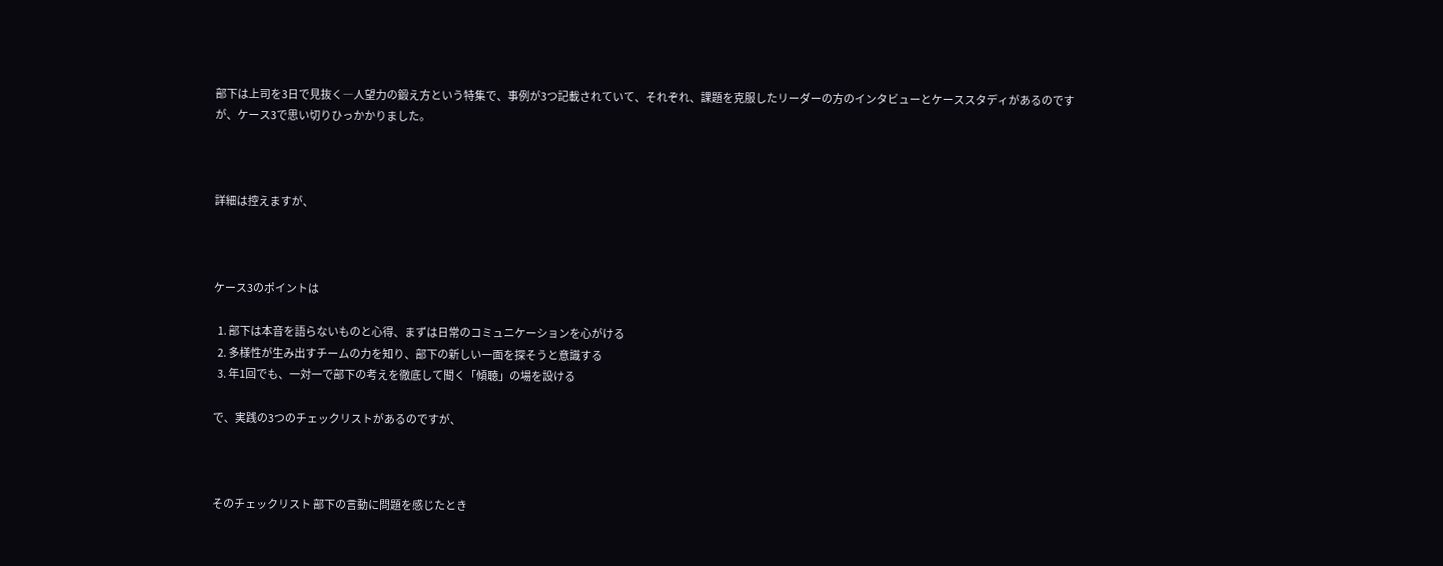部下は上司を3日で見抜く―人望力の鍛え方という特集で、事例が3つ記載されていて、それぞれ、課題を克服したリーダーの方のインタビューとケーススタディがあるのですが、ケース3で思い切りひっかかりました。



詳細は控えますが、



ケース3のポイントは

  1. 部下は本音を語らないものと心得、まずは日常のコミュニケーションを心がける
  2. 多様性が生み出すチームの力を知り、部下の新しい一面を探そうと意識する
  3. 年1回でも、一対一で部下の考えを徹底して聞く「傾聴」の場を設ける

で、実践の3つのチェックリストがあるのですが、



そのチェックリスト 部下の言動に問題を感じたとき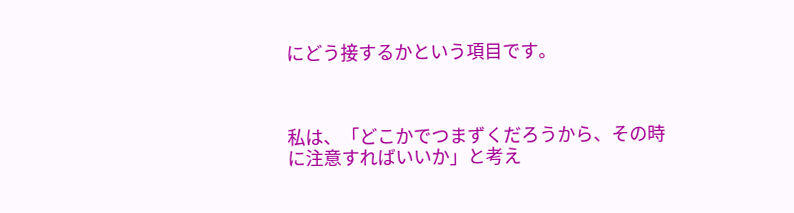にどう接するかという項目です。



私は、「どこかでつまずくだろうから、その時に注意すればいいか」と考え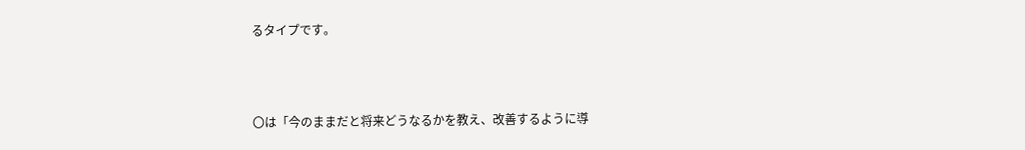るタイプです。



〇は「今のままだと将来どうなるかを教え、改善するように導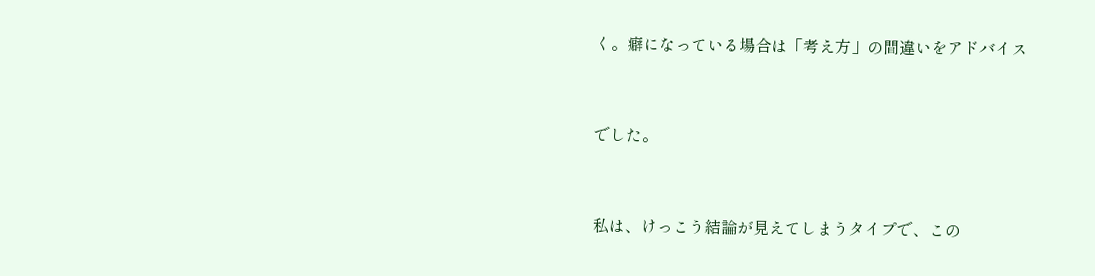く。癖になっている場合は「考え方」の間違いをアドバイス



でした。



私は、けっこう結論が見えてしまうタイプで、この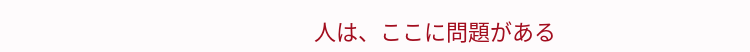人は、ここに問題がある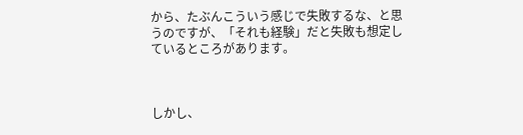から、たぶんこういう感じで失敗するな、と思うのですが、「それも経験」だと失敗も想定しているところがあります。



しかし、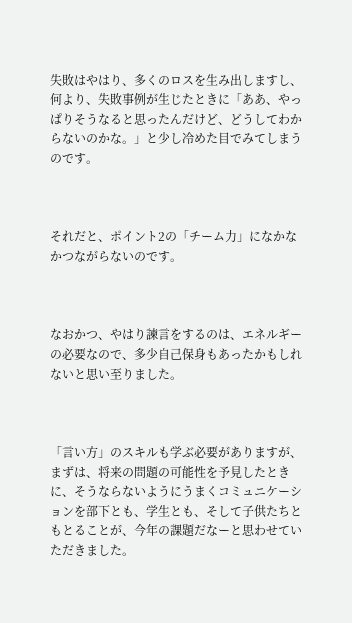失敗はやはり、多くのロスを生み出しますし、何より、失敗事例が生じたときに「ああ、やっぱりそうなると思ったんだけど、どうしてわからないのかな。」と少し冷めた目でみてしまうのです。



それだと、ポイント2の「チーム力」になかなかつながらないのです。



なおかつ、やはり諫言をするのは、エネルギーの必要なので、多少自己保身もあったかもしれないと思い至りました。



「言い方」のスキルも学ぶ必要がありますが、まずは、将来の問題の可能性を予見したときに、そうならないようにうまくコミュニケーションを部下とも、学生とも、そして子供たちともとることが、今年の課題だなーと思わせていただきました。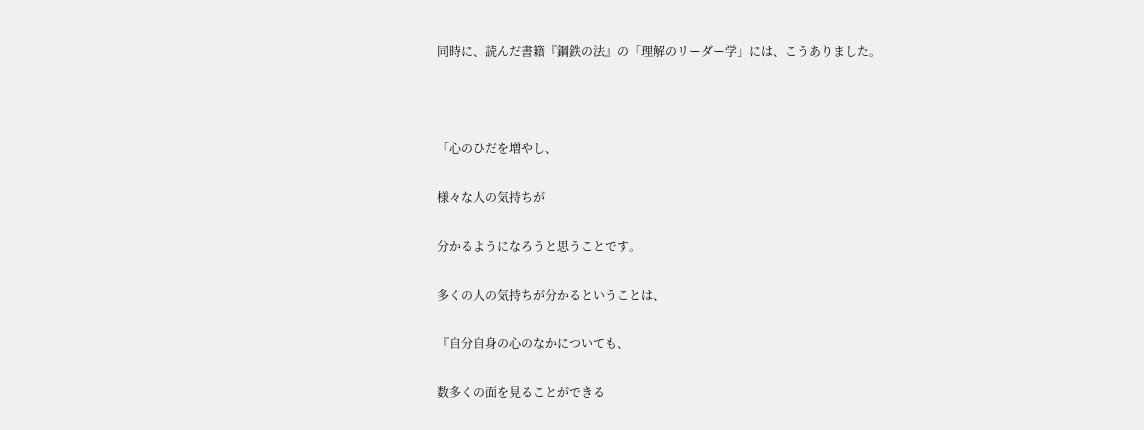同時に、読んだ書籍『鋼鉄の法』の「理解のリーダー学」には、こうありました。



「心のひだを増やし、

様々な人の気持ちが

分かるようになろうと思うことです。

多くの人の気持ちが分かるということは、

『自分自身の心のなかについても、

数多くの面を見ることができる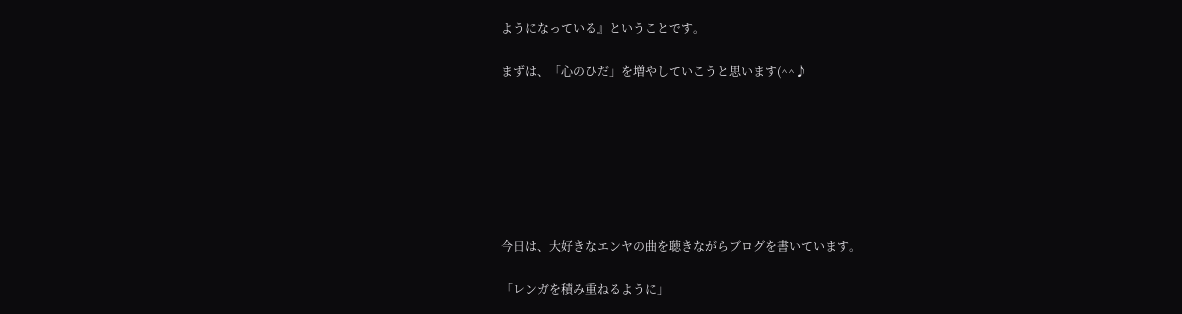ようになっている』ということです。

まずは、「心のひだ」を増やしていこうと思います(^^♪







今日は、大好きなエンヤの曲を聴きながらブログを書いています。

「レンガを積み重ねるように」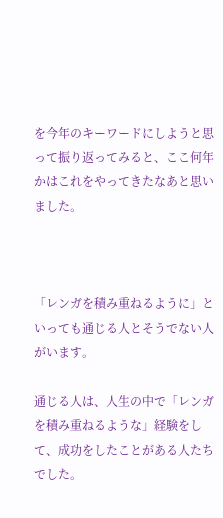を今年のキーワードにしようと思って振り返ってみると、ここ何年かはこれをやってきたなあと思いました。



「レンガを積み重ねるように」といっても通じる人とそうでない人がいます。

通じる人は、人生の中で「レンガを積み重ねるような」経験をして、成功をしたことがある人たちでした。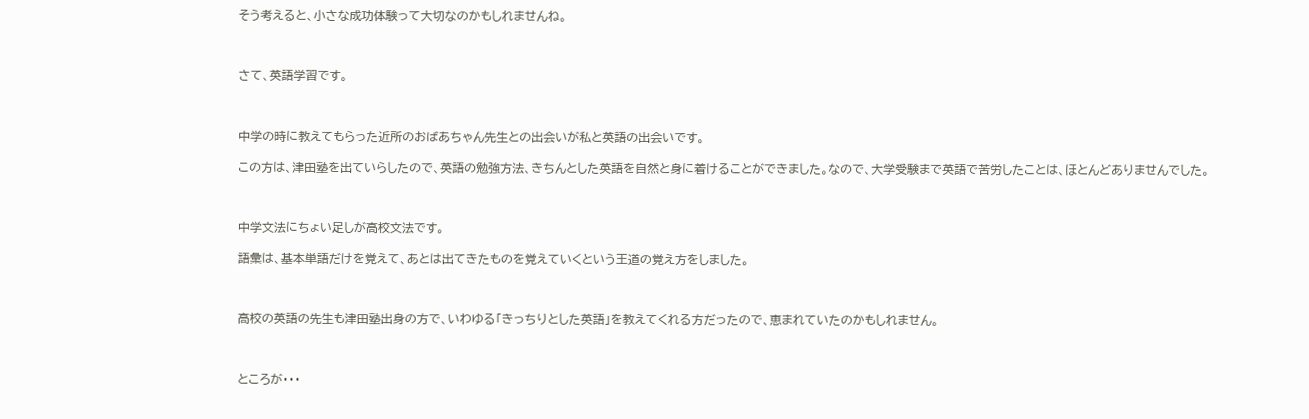そう考えると、小さな成功体験って大切なのかもしれませんね。



さて、英語学習です。



中学の時に教えてもらった近所のおばあちゃん先生との出会いが私と英語の出会いです。

この方は、津田塾を出ていらしたので、英語の勉強方法、きちんとした英語を自然と身に着けることができました。なので、大学受験まで英語で苦労したことは、ほとんどありませんでした。



中学文法にちょい足しが高校文法です。

語彙は、基本単語だけを覚えて、あとは出てきたものを覚えていくという王道の覚え方をしました。



高校の英語の先生も津田塾出身の方で、いわゆる「きっちりとした英語」を教えてくれる方だったので、恵まれていたのかもしれません。



ところが・・・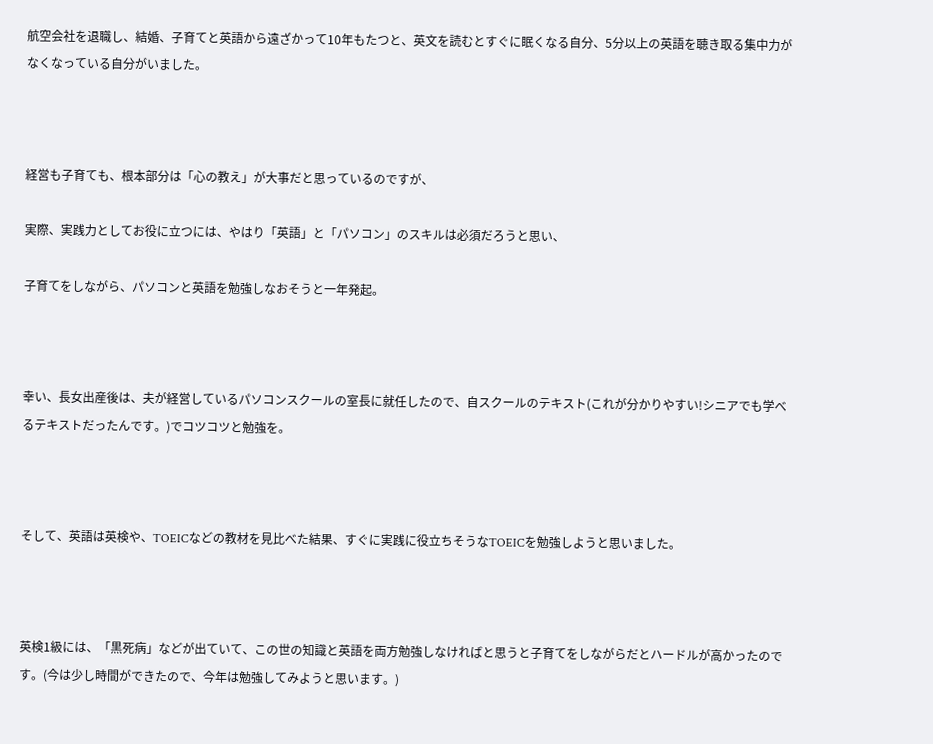航空会社を退職し、結婚、子育てと英語から遠ざかって10年もたつと、英文を読むとすぐに眠くなる自分、5分以上の英語を聴き取る集中力がなくなっている自分がいました。



経営も子育ても、根本部分は「心の教え」が大事だと思っているのですが、

実際、実践力としてお役に立つには、やはり「英語」と「パソコン」のスキルは必須だろうと思い、

子育てをしながら、パソコンと英語を勉強しなおそうと一年発起。



幸い、長女出産後は、夫が経営しているパソコンスクールの室長に就任したので、自スクールのテキスト(これが分かりやすい!シニアでも学べるテキストだったんです。)でコツコツと勉強を。



そして、英語は英検や、TOEICなどの教材を見比べた結果、すぐに実践に役立ちそうなTOEICを勉強しようと思いました。



英検1級には、「黒死病」などが出ていて、この世の知識と英語を両方勉強しなければと思うと子育てをしながらだとハードルが高かったのです。(今は少し時間ができたので、今年は勉強してみようと思います。)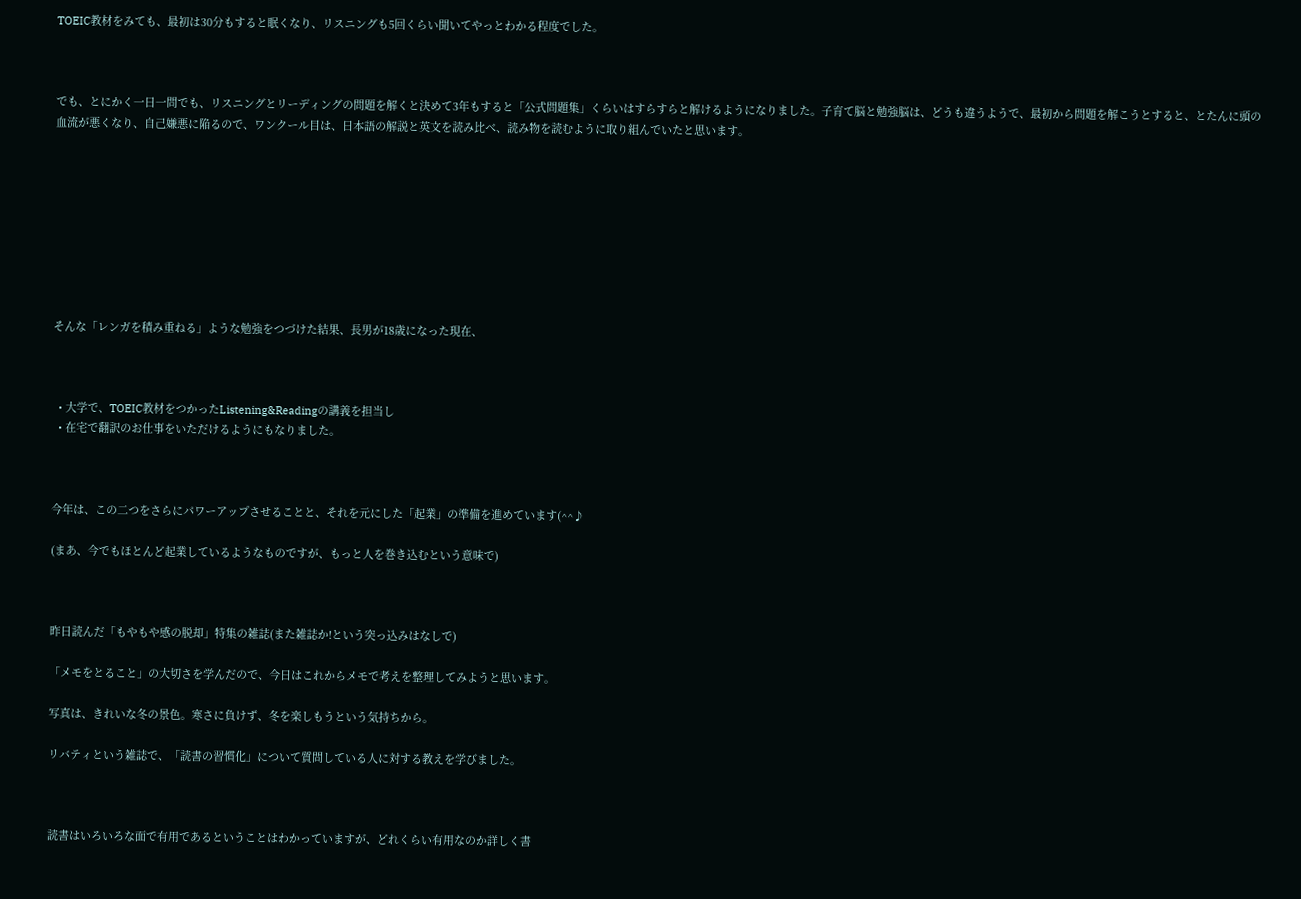TOEIC教材をみても、最初は30分もすると眠くなり、リスニングも5回くらい聞いてやっとわかる程度でした。



でも、とにかく一日一問でも、リスニングとリーディングの問題を解くと決めて3年もすると「公式問題集」くらいはすらすらと解けるようになりました。子育て脳と勉強脳は、どうも違うようで、最初から問題を解こうとすると、とたんに頭の血流が悪くなり、自己嫌悪に陥るので、ワンクール目は、日本語の解説と英文を読み比べ、読み物を読むように取り組んでいたと思います。









そんな「レンガを積み重ねる」ような勉強をつづけた結果、長男が18歳になった現在、



  • 大学で、TOEIC教材をつかったListening&Readingの講義を担当し
  • 在宅で翻訳のお仕事をいただけるようにもなりました。



今年は、この二つをさらにパワーアップさせることと、それを元にした「起業」の準備を進めています(^^♪

(まあ、今でもほとんど起業しているようなものですが、もっと人を巻き込むという意味で)



昨日読んだ「もやもや感の脱却」特集の雑誌(また雑誌か!という突っ込みはなしで)

「メモをとること」の大切さを学んだので、今日はこれからメモで考えを整理してみようと思います。

写真は、きれいな冬の景色。寒さに負けず、冬を楽しもうという気持ちから。

リバティという雑誌で、「読書の習慣化」について質問している人に対する教えを学びました。



読書はいろいろな面で有用であるということはわかっていますが、どれくらい有用なのか詳しく書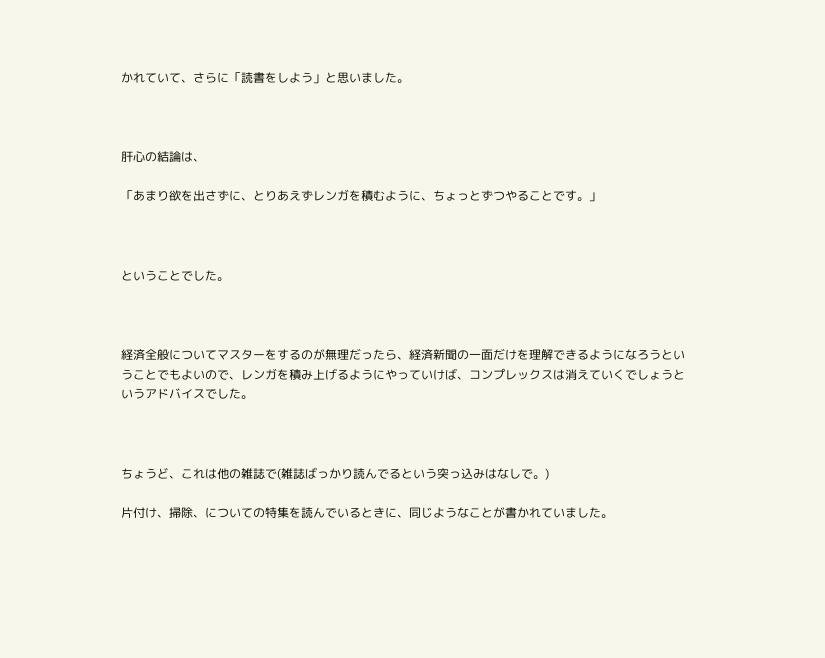かれていて、さらに「読書をしよう」と思いました。



肝心の結論は、

「あまり欲を出さずに、とりあえずレンガを積むように、ちょっとずつやることです。」



ということでした。



経済全般についてマスターをするのが無理だったら、経済新聞の一面だけを理解できるようになろうということでもよいので、レンガを積み上げるようにやっていけば、コンプレックスは消えていくでしょうというアドバイスでした。



ちょうど、これは他の雑誌で(雑誌ばっかり読んでるという突っ込みはなしで。)

片付け、掃除、についての特集を読んでいるときに、同じようなことが書かれていました。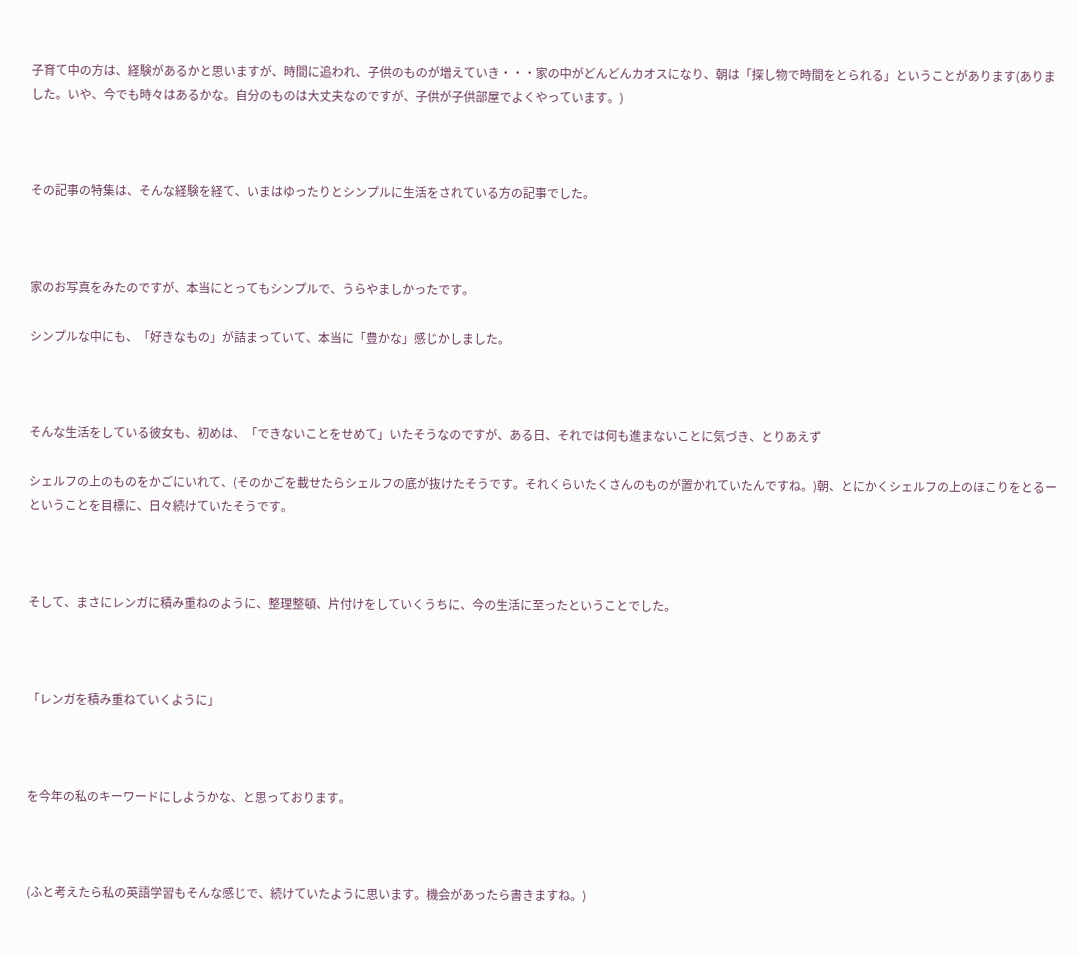子育て中の方は、経験があるかと思いますが、時間に追われ、子供のものが増えていき・・・家の中がどんどんカオスになり、朝は「探し物で時間をとられる」ということがあります(ありました。いや、今でも時々はあるかな。自分のものは大丈夫なのですが、子供が子供部屋でよくやっています。)



その記事の特集は、そんな経験を経て、いまはゆったりとシンプルに生活をされている方の記事でした。



家のお写真をみたのですが、本当にとってもシンプルで、うらやましかったです。

シンプルな中にも、「好きなもの」が詰まっていて、本当に「豊かな」感じかしました。



そんな生活をしている彼女も、初めは、「できないことをせめて」いたそうなのですが、ある日、それでは何も進まないことに気づき、とりあえず

シェルフの上のものをかごにいれて、(そのかごを載せたらシェルフの底が抜けたそうです。それくらいたくさんのものが置かれていたんですね。)朝、とにかくシェルフの上のほこりをとるーということを目標に、日々続けていたそうです。



そして、まさにレンガに積み重ねのように、整理整頓、片付けをしていくうちに、今の生活に至ったということでした。



「レンガを積み重ねていくように」



を今年の私のキーワードにしようかな、と思っております。



(ふと考えたら私の英語学習もそんな感じで、続けていたように思います。機会があったら書きますね。)